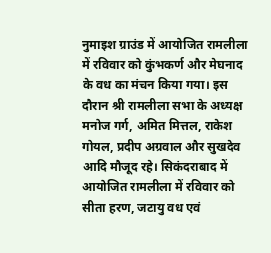नुमाइश ग्राउंड में आयोजित रामलीला में रविवार को कुंभकर्ण और मेघनाद के वध का मंचन किया गया। इस दौरान श्री रामलीला सभा के अध्यक्ष मनोज गर्ग, अमित मित्तल, राकेश गोयल, प्रदीप अग्रवाल और सुखदेव आदि मौजूद रहे। सिकंदराबाद में आयोजित रामलीला में रविवार को सीता हरण, जटायु वध एवं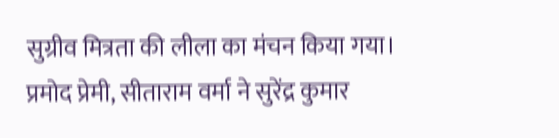सुग्रीव मित्रता की लीला का मंचन किया गया।
प्रमोद प्रेमी, सीताराम वर्मा ने सुरेंद्र कुमार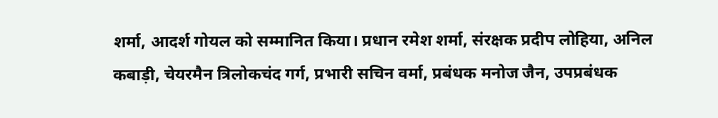शर्मा, आदर्श गोयल को सम्मानित किया। प्रधान रमेश शर्मा, संरक्षक प्रदीप लोहिया, अनिल कबाड़ी, चेयरमैन त्रिलोकचंद गर्ग, प्रभारी सचिन वर्मा, प्रबंधक मनोज जैन, उपप्रबंधक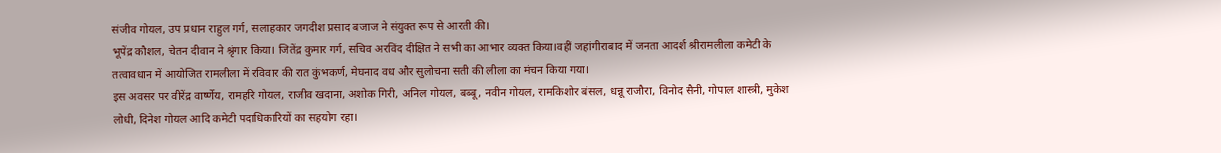संजीव गोयल, उप प्रधान राहुल गर्ग, सलाहकार जगदीश प्रसाद बजाज ने संयुक्त रूप से आरती की।
भूपेंद्र कौशल, चेतन दीवान ने श्रृंगार किया। जितेंद्र कुमार गर्ग, सचिव अरविंद दीक्षित ने सभी का आभार व्यक्त किया।वहीं जहांगीराबाद में जनता आदर्श श्रीरामलीला कमेटी के तत्वावधान में आयोजित रामलीला में रविवार की रात कुंभकर्ण, मेघनाद वध और सुलोचना सती की लीला का मंचन किया गया।
इस अवसर पर वीरेंद्र वार्ष्णेय, रामहरि गोयल, राजीव खदाना, अशोक गिरी, अनिल गोयल, बब्बू, नवीन गोयल, रामकिशोर बंसल, धन्नू राजौरा, विनोद सैनी, गोपाल शास्त्री, मुकेश लोधी, दिनेश गोयल आदि कमेटी पदाधिकारियों का सहयोग रहा।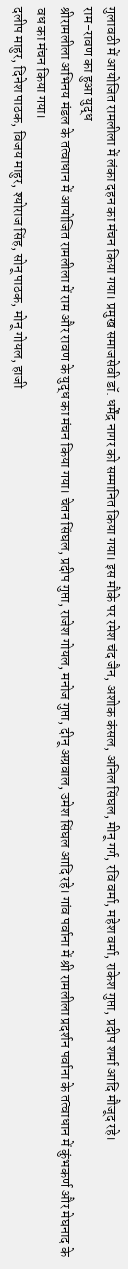गुलावठी में आयोजित रामलीला में लंका दहन का मंचन किया गया। प्रमुख समाजसेवी डॉ. धर्मेंद्र नागर को सम्मानित किया गया। इस मौके पर रमेश चंद जैन, अशोक कंसल, अनिल सिंघल, मीनू गर्ग, रवि वर्मा, महेश वर्मा, राकेश गुप्ता, प्रदीप शर्मा आदि मौजूद रहे।
राम-रावण का हुआ युद्ध
श्रीरामलीला अभिनय मंडल के तत्वाधान में आयोजित रामलीला में राम और रावण के युद्ध का मंचन किया गया। चेतन सिंघल, प्रदीप गुप्ता, राजेश गोयल, मनोज गुप्ता, दीनू अग्रवाल, उमेश सिंघल आदि रहे। गांव पर्वाना में श्री रामलीला प्रदर्शन पर्वाना के तत्वाधान में कुंभकर्ण और मेघनाद के वध का मंचन किया गया।
दलीप माहुर, दिनेश पाठक, विजय माहुर, श्योराज सिंह, सोनू पाठक, मोनू गोयल, हाजी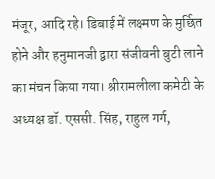मंजूर, आदि रहे। डिबाई में लक्ष्मण के मुर्छित होने और हनुमानजी द्वारा संजीवनी बुटी लाने का मंचन किया गया। श्रीरामलीला कमेटी के अध्यक्ष डॉ. एससी. सिंह, राहुल गर्ग,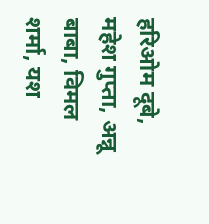हरिओम दूबे, महेश गुप्ता, अन्नू बाबा, विमल शर्मा, यश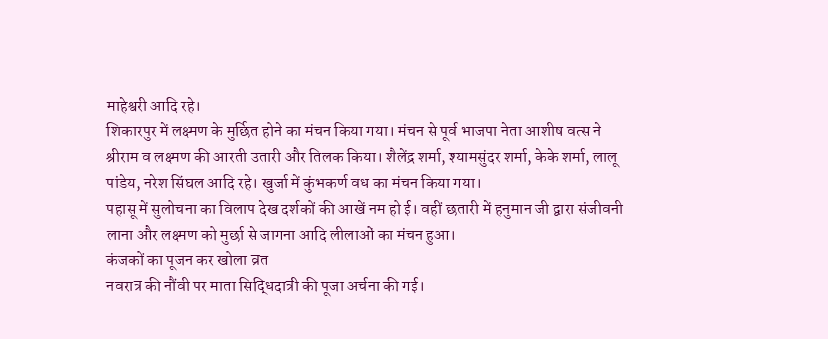माहेश्वरी आदि रहे।
शिकारपुर में लक्ष्मण के मुर्छित होने का मंचन किया गया। मंचन से पूर्व भाजपा नेता आशीष वत्स ने श्रीराम व लक्ष्मण की आरती उतारी और तिलक किया। शैलेंद्र शर्मा, श्यामसुंदर शर्मा, केके शर्मा, लालू पांडेय, नरेश सिंघल आदि रहे। खुर्जा में कुंभकर्ण वध का मंचन किया गया।
पहासू में सुलोचना का विलाप देख दर्शकों की आखें नम हो ई। वहीं छतारी में हनुमान जी द्वारा संजीवनी लाना और लक्ष्मण को मुर्छा से जागना आदि लीलाओं का मंचन हुआ।
कंजकों का पूजन कर खोला व्रत
नवरात्र की नौंवी पर माता सिद्धिदात्री की पूजा अर्चना की गई।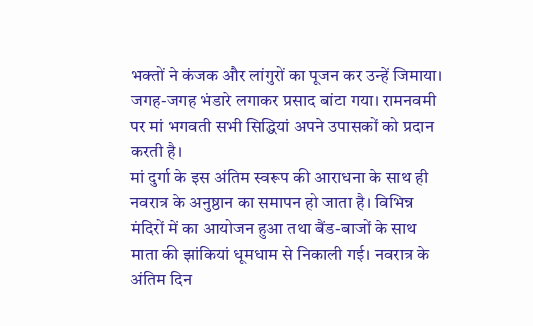भक्तों ने कंजक और लांगुरों का पूजन कर उन्हें जिमाया। जगह-जगह भंडारे लगाकर प्रसाद बांटा गया। रामनवमी पर मां भगवती सभी सिद्धियां अपने उपासकों को प्रदान करती है।
मां दुर्गा के इस अंतिम स्वरूप की आराधना के साथ ही नवरात्र के अनुष्ठान का समापन हो जाता है। विभिन्न मंदिरों में का आयोजन हुआ तथा बैंड-बाजों के साथ माता की झांकियां धूमधाम से निकाली गई। नवरात्र के अंतिम दिन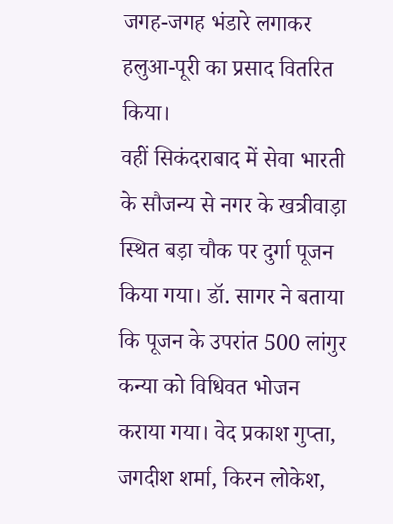जगह-जगह भंडारे लगाकर हलुआ-पूरी का प्रसाद वितरित किया।
वहीं सिकंदराबाद में सेवा भारती के सौजन्य से नगर के खत्रीवाड़ा स्थित बड़ा चौक पर दुर्गा पूजन किया गया। डॉ. सागर ने बताया कि पूजन के उपरांत 500 लांगुर कन्या को विधिवत भोजन कराया गया। वेद प्रकाश गुप्ता, जगदीश शर्मा, किरन लोकेश,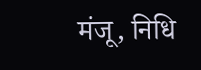मंजू, निधि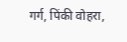गर्ग, पिंकी वोहरा,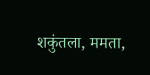शकुंतला, ममता,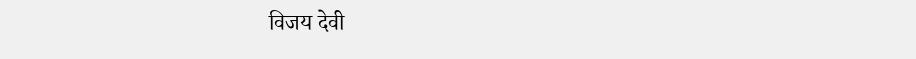विजय देवी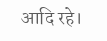आदि रहे।